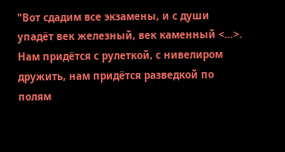"Вот сдадим все экзамены, и с души упадёт век железный, век каменный <…>. Нам придётся с рулеткой, с нивелиром дружить, нам придётся разведкой по полям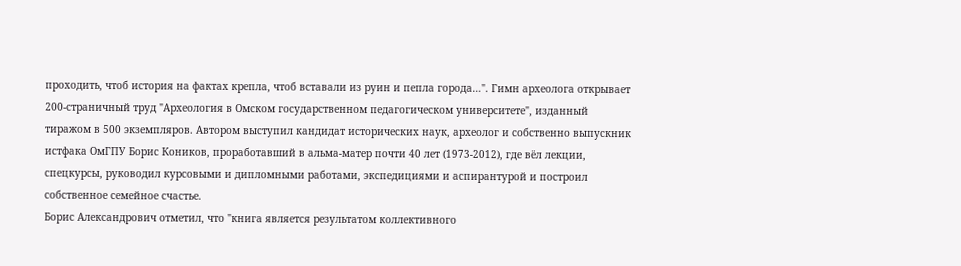проходить, чтоб история на фактах крепла, чтоб вставали из руин и пепла города…". Гимн археолога открывает 200-страничный труд "Археология в Омском государственном педагогическом университете", изданный тиражом в 500 экземпляров. Автором выступил кандидат исторических наук, археолог и собственно выпускник истфака ОмГПУ Борис Коников, проработавший в альма-матер почти 40 лет (1973-2012), где вёл лекции, спецкурсы, руководил курсовыми и дипломными работами, экспедициями и аспирантурой и построил собственное семейное счастье.
Борис Александрович отметил, что "книга является результатом коллективного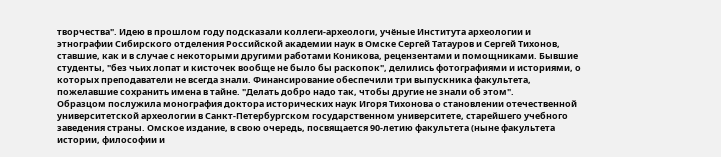творчества". Идею в прошлом году подсказали коллеги-археологи, учёные Института археологии и этнографии Сибирского отделения Российской академии наук в Омске Сергей Татауров и Сергей Тихонов, ставшие, как и в случае с некоторыми другими работами Коникова, рецензентами и помощниками. Бывшие студенты, "без чьих лопат и кисточек вообще не было бы раскопок", делились фотографиями и историями, о которых преподаватели не всегда знали. Финансирование обеспечили три выпускника факультета, пожелавшие сохранить имена в тайне. "Делать добро надо так, чтобы другие не знали об этом".
Образцом послужила монография доктора исторических наук Игоря Тихонова о становлении отечественной университетской археологии в Санкт-Петербургском государственном университете, старейшего учебного заведения страны. Омское издание, в свою очередь, посвящается 90-летию факультета (ныне факультета истории, философии и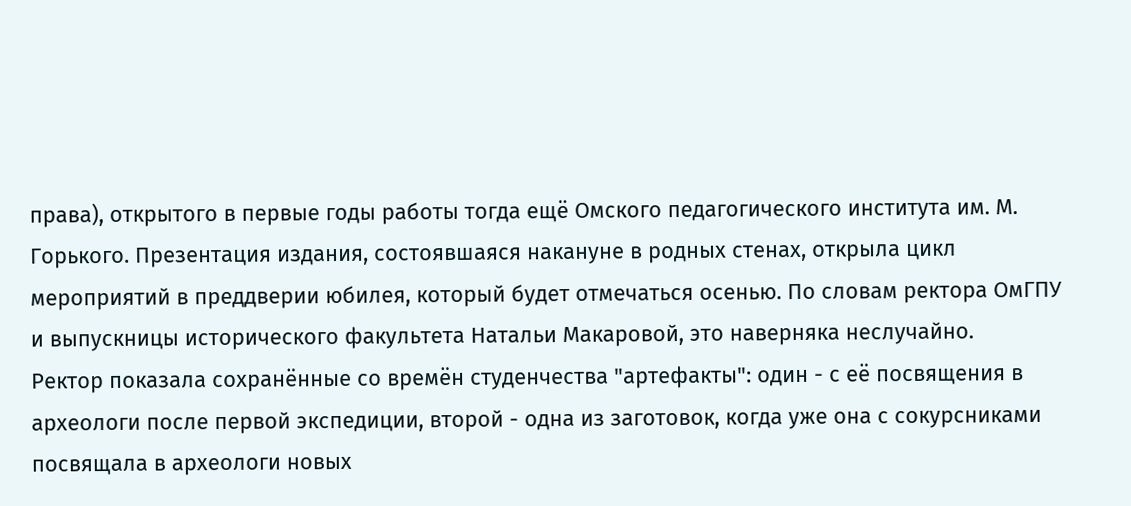права), открытого в первые годы работы тогда ещё Омского педагогического института им. М. Горького. Презентация издания, состоявшаяся накануне в родных стенах, открыла цикл мероприятий в преддверии юбилея, который будет отмечаться осенью. По словам ректора ОмГПУ и выпускницы исторического факультета Натальи Макаровой, это наверняка неслучайно.
Ректор показала сохранённые со времён студенчества "артефакты": один - с её посвящения в археологи после первой экспедиции, второй - одна из заготовок, когда уже она с сокурсниками посвящала в археологи новых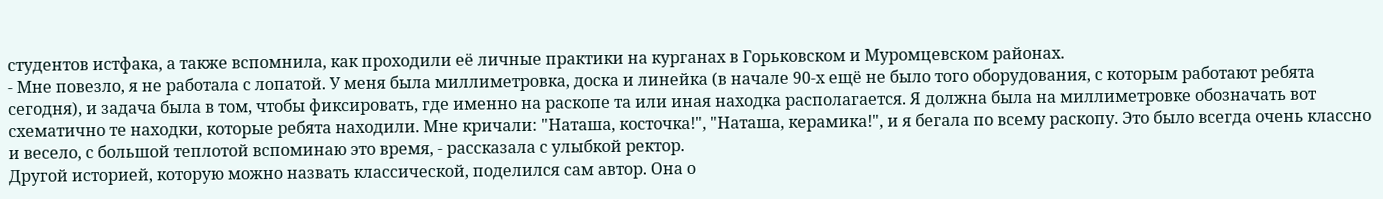студентов истфака, а также вспомнила, как проходили её личные практики на курганах в Горьковском и Муромцевском районах.
- Мне повезло, я не работала с лопатой. У меня была миллиметровка, доска и линейка (в начале 90-х ещё не было того оборудования, с которым работают ребята сегодня), и задача была в том, чтобы фиксировать, где именно на раскопе та или иная находка располагается. Я должна была на миллиметровке обозначать вот схематично те находки, которые ребята находили. Мне кричали: "Наташа, косточка!", "Наташа, керамика!", и я бегала по всему раскопу. Это было всегда очень классно и весело, с большой теплотой вспоминаю это время, - рассказала с улыбкой ректор.
Другой историей, которую можно назвать классической, поделился сам автор. Она о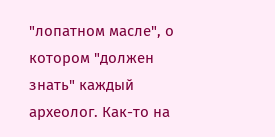"лопатном масле", о котором "должен знать" каждый археолог. Как-то на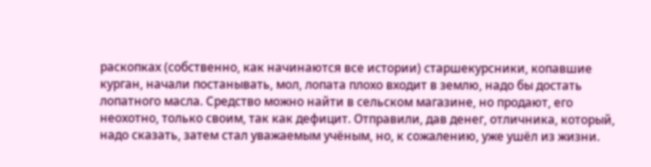раскопках (собственно, как начинаются все истории) старшекурсники, копавшие курган, начали постанывать, мол, лопата плохо входит в землю, надо бы достать лопатного масла. Средство можно найти в сельском магазине, но продают, его неохотно, только своим, так как дефицит. Отправили, дав денег, отличника, который, надо сказать, затем стал уважаемым учёным, но, к сожалению, уже ушёл из жизни.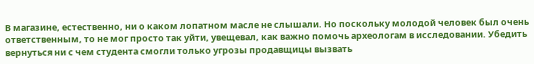В магазине, естественно, ни о каком лопатном масле не слышали. Но поскольку молодой человек был очень ответственным, то не мог просто так уйти, увещевал, как важно помочь археологам в исследовании. Убедить вернуться ни с чем студента смогли только угрозы продавщицы вызвать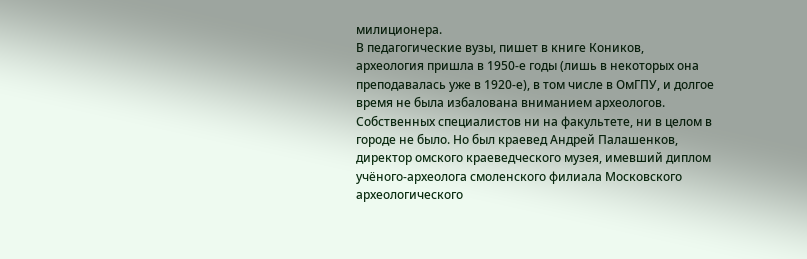милиционера.
В педагогические вузы, пишет в книге Коников, археология пришла в 1950-е годы (лишь в некоторых она преподавалась уже в 1920-е), в том числе в ОмГПУ, и долгое время не была избалована вниманием археологов. Собственных специалистов ни на факультете, ни в целом в городе не было. Но был краевед Андрей Палашенков, директор омского краеведческого музея, имевший диплом учёного-археолога смоленского филиала Московского археологического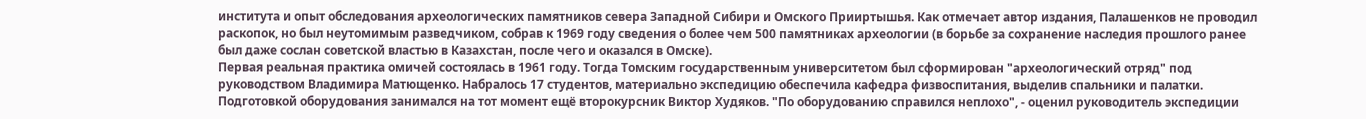института и опыт обследования археологических памятников севера Западной Сибири и Омского Прииртышья. Как отмечает автор издания, Палашенков не проводил раскопок, но был неутомимым разведчиком, собрав к 1969 году сведения о более чем 500 памятниках археологии (в борьбе за сохранение наследия прошлого ранее был даже сослан советской властью в Казахстан, после чего и оказался в Омске).
Первая реальная практика омичей состоялась в 1961 году. Тогда Томским государственным университетом был сформирован "археологический отряд" под руководством Владимира Матющенко. Набралось 17 студентов, материально экспедицию обеспечила кафедра физвоспитания, выделив спальники и палатки. Подготовкой оборудования занимался на тот момент ещё второкурсник Виктор Худяков. "По оборудованию справился неплохо", - оценил руководитель экспедиции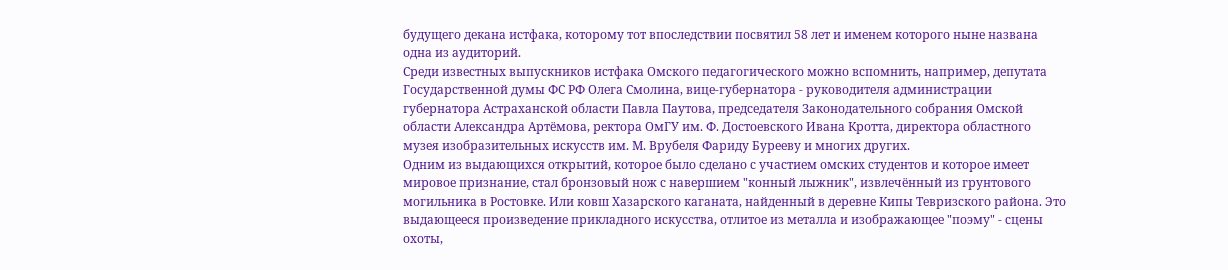будущего декана истфака, которому тот впоследствии посвятил 58 лет и именем которого ныне названа одна из аудиторий.
Среди известных выпускников истфака Омского педагогического можно вспомнить, например, депутата Государственной думы ФС РФ Олега Смолина, вице-губернатора - руководителя администрации губернатора Астраханской области Павла Паутова, председателя Законодательного собрания Омской области Александра Артёмова, ректора ОмГУ им. Ф. Достоевского Ивана Кротта, директора областного музея изобразительных искусств им. М. Врубеля Фариду Бурееву и многих других.
Одним из выдающихся открытий, которое было сделано с участием омских студентов и которое имеет мировое признание, стал бронзовый нож с навершием "конный лыжник", извлечённый из грунтового могильника в Ростовке. Или ковш Хазарского каганата, найденный в деревне Кипы Тевризского района. Это выдающееся произведение прикладного искусства, отлитое из металла и изображающее "поэму" - сцены охоты,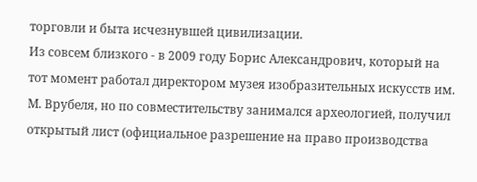торговли и быта исчезнувшей цивилизации.
Из совсем близкого - в 2009 году Борис Александрович, который на тот момент работал директором музея изобразительных искусств им. М. Врубеля, но по совместительству занимался археологией, получил открытый лист (официальное разрешение на право производства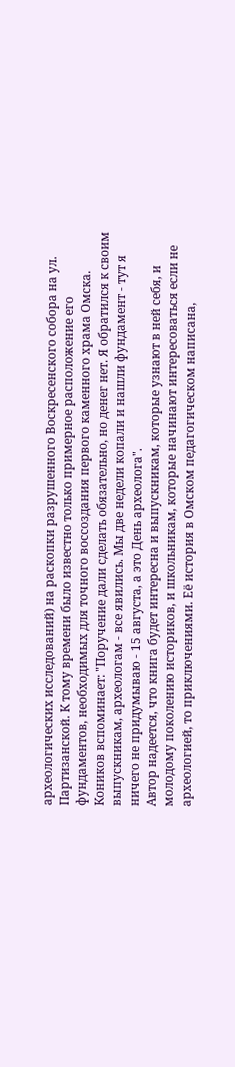археологических исследований) на раскопки разрушенного Воскресенского собора на ул. Партизанской. К тому времени было известно только примерное расположение его фундаментов, необходимых для точного воссоздания первого каменного храма Омска. Коников вспоминает: "Поручение дали сделать обязательно, но денег нет. Я обратился к своим выпускникам, археологам - все явились. Мы две недели копали и нашли фундамент - тут я ничего не придумываю - 15 августа, а это День археолога".
Автор надеется, что книга будет интересна и выпускникам, которые узнают в ней себя, и молодому поколению историков, и школьникам, которые начинают интересоваться если не археологией, то приключениями. Её история в Омском педагогическом написана,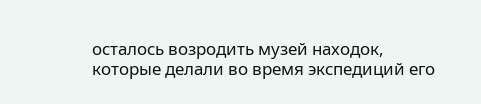осталось возродить музей находок, которые делали во время экспедиций его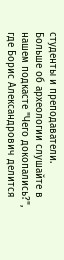студенты и преподаватели.
Больше об археологии слушайте в нашем подкасте "Чего докопались?", где Борис Александрович делится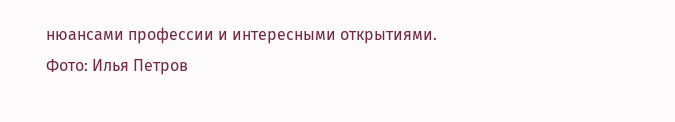нюансами профессии и интересными открытиями.
Фото: Илья Петров